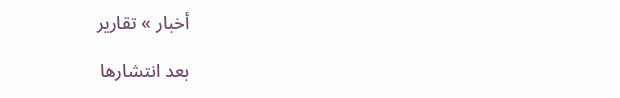أخبار » تقارير

بعد انتشارها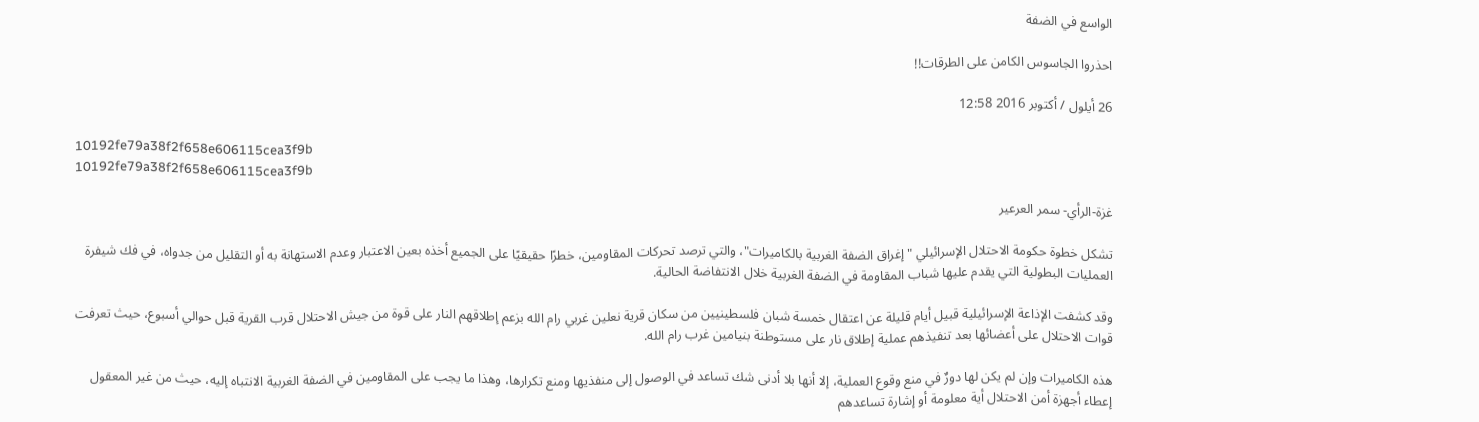الواسع في الضفة

احذروا الجاسوس الكامن على الطرقات!!

26 أيلول / أكتوبر 2016 12:58

10192fe79a38f2f658e606115cea3f9b
10192fe79a38f2f658e606115cea3f9b

غزة-الرأي- سمر العرعير

تشكل خطوة حكومة الاحتلال الإسرائيلي "إغراق الضفة الغربية بالكاميرات"، والتي ترصد تحركات المقاومين، خطرًا حقيقيًا على الجميع أخذه بعين الاعتبار وعدم الاستهانة به أو التقليل من جدواه، في فك شيفرة العمليات البطولية التي يقدم عليها شباب المقاومة في الضفة الغربية خلال الانتفاضة الحالية.

وقد كشفت الإذاعة الإسرائيلية قبيل أيام قليلة عن اعتقال خمسة شبان فلسطينيين من سكان قرية نعلين غربي رام الله بزعم إطلاقهم النار على قوة من جيش الاحتلال قرب القرية قبل حوالي أسبوع، حيث تعرفت قوات الاحتلال على أعضائها بعد تنفيذهم عملية إطلاق نار على مستوطنة بنيامين غرب رام الله.

هذه الكاميرات وإن لم يكن لها دورٌ في منع وقوع العملية، إلا أنها بلا أدنى شك تساعد في الوصول إلى منفذيها ومنع تكرارها، وهذا ما يجب على المقاومين في الضفة الغربية الانتباه إليه، حيث من غير المعقول إعطاء أجهزة أمن الاحتلال أية معلومة أو إشارة تساعدهم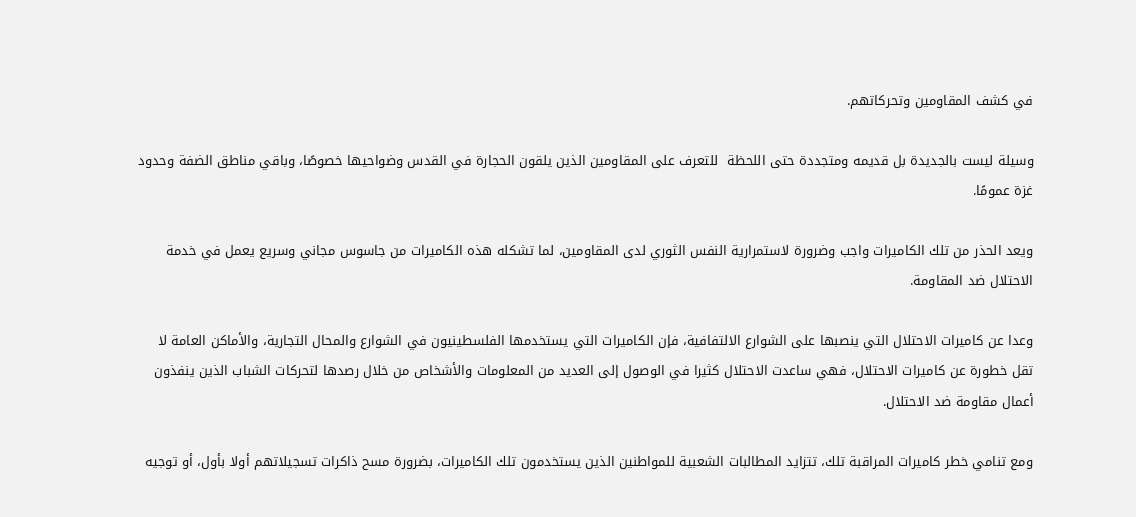في كشف المقاومين وتحركاتهم.

وسيلة ليست بالجديدة بل قديمه ومتجددة حتى اللحظة  للتعرف على المقاومين الذين يلقون الحجارة في القدس وضواحيها خصوصًا، وباقي مناطق الضفة وحدود غزة عمومًا.

ويعد الحذر من تلك الكاميرات واجب وضرورة لاستمرارية النفس الثوري لدى المقاومين، لما تشكله هذه الكاميرات من جاسوس مجاني وسريع يعمل في خدمة الاحتلال ضد المقاومة.

وعدا عن كاميرات الاحتلال التي ينصبها على الشوارع الالتفافية، فإن الكاميرات التي يستخدمها الفلسطينيون في الشوارع والمحال التجارية، والأماكن العامة لا تقل خطورة عن كاميرات الاحتلال، فهي ساعدت الاحتلال كثيرا في الوصول إلى العديد من المعلومات والأشخاص من خلال رصدها لتحركات الشباب الذين ينفذون أعمال مقاومة ضد الاحتلال.

ومع تنامي خطر كاميرات المراقبة تلك، تتزايد المطالبات الشعبية للمواطنين الذين يستخدمون تلك الكاميرات، بضرورة مسح ذاكرات تسجيلاتهم أولا بأول، أو توجيه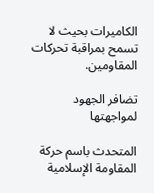الكاميرات بحيث لا تسمح بمراقبة تحركات المقاومين.

تضافر الجهود لمواجهتها

المتحدث باسم حركة المقاومة الإسلامية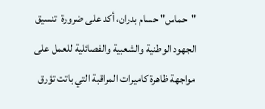"حماس" حسام بدران، أكد على ضرورة  تنسيق الجهود الوطنية والشعبية والفصائلية للعمل على مواجهة ظاهرة كاميرات المراقبة التي باتت تؤرق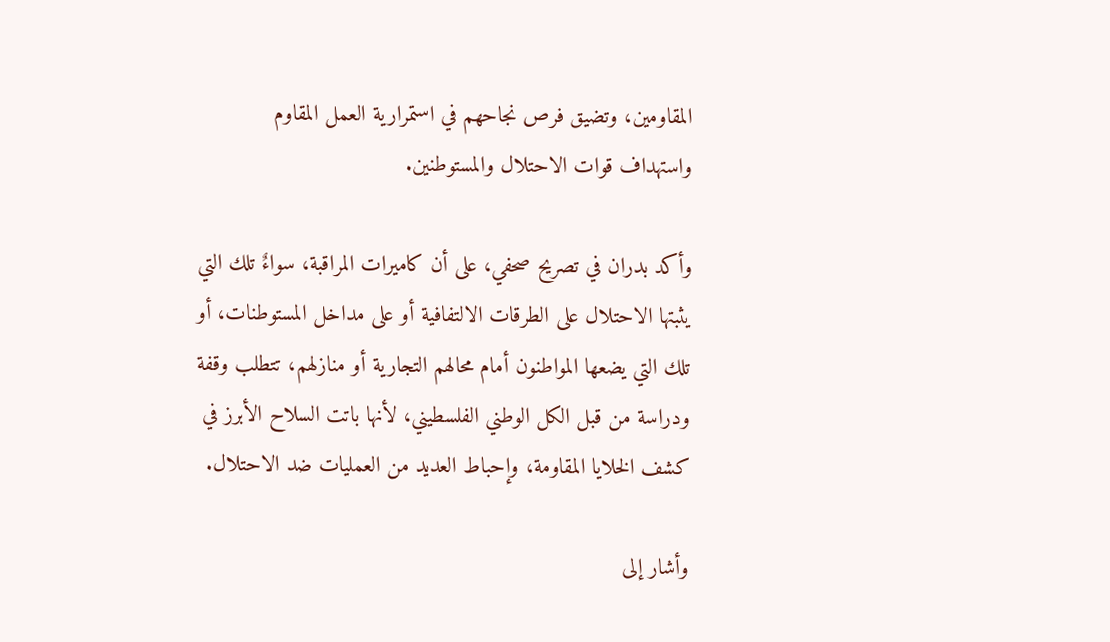المقاومين، وتضيق فرص نجاحهم في استمرارية العمل المقاوم واستهداف قوات الاحتلال والمستوطنين.

وأكد بدران في تصريح صحفي، على أن كاميرات المراقبة، سواءٌ تلك التي يثبتها الاحتلال على الطرقات الالتفافية أو على مداخل المستوطنات، أو تلك التي يضعها المواطنون أمام محالهم التجارية أو منازلهم، تتطلب وقفة ودراسة من قبل الكل الوطني الفلسطيني، لأنها باتت السلاح الأبرز في كشف الخلايا المقاومة، وإحباط العديد من العمليات ضد الاحتلال.

وأشار إلى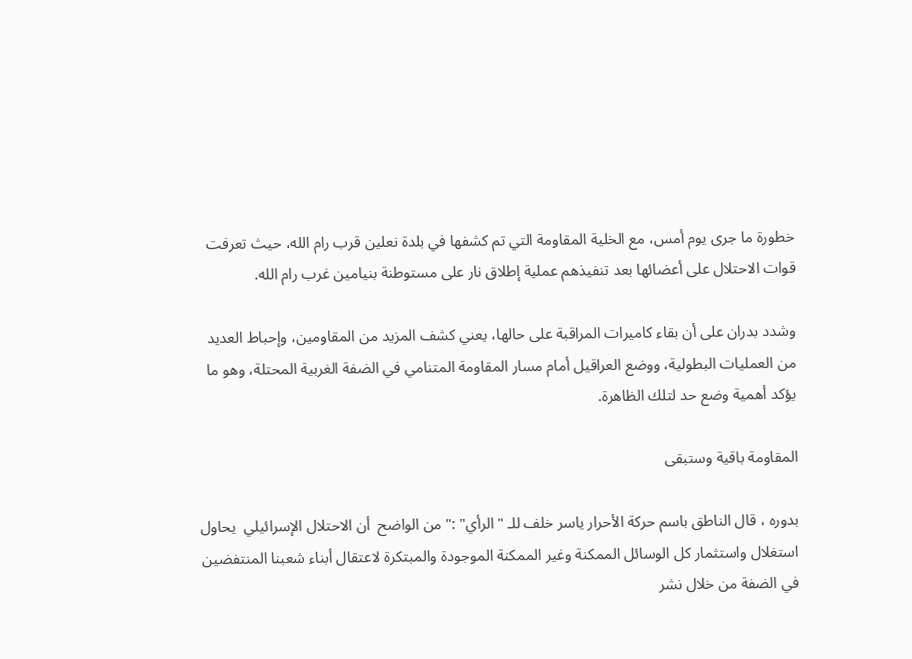خطورة ما جرى يوم أمس، مع الخلية المقاومة التي تم كشفها في بلدة نعلين قرب رام الله، حيث تعرفت قوات الاحتلال على أعضائها بعد تنفيذهم عملية إطلاق نار على مستوطنة بنيامين غرب رام الله.

وشدد بدران على أن بقاء كاميرات المراقبة على حالها، يعني كشف المزيد من المقاومين، وإحباط العديد من العمليات البطولية، ووضع العراقيل أمام مسار المقاومة المتنامي في الضفة الغربية المحتلة، وهو ما يؤكد أهمية وضع حد لتلك الظاهرة.

المقاومة باقية وستبقى

بدوره ، قال الناطق باسم حركة الأحرار ياسر خلف للـ " الرأي" :" من الواضح  أن الاحتلال الإسرائيلي  يحاول استغلال واستثمار كل الوسائل الممكنة وغير الممكنة الموجودة والمبتكرة لاعتقال أبناء شعبنا المنتفضين في الضفة من خلال نشر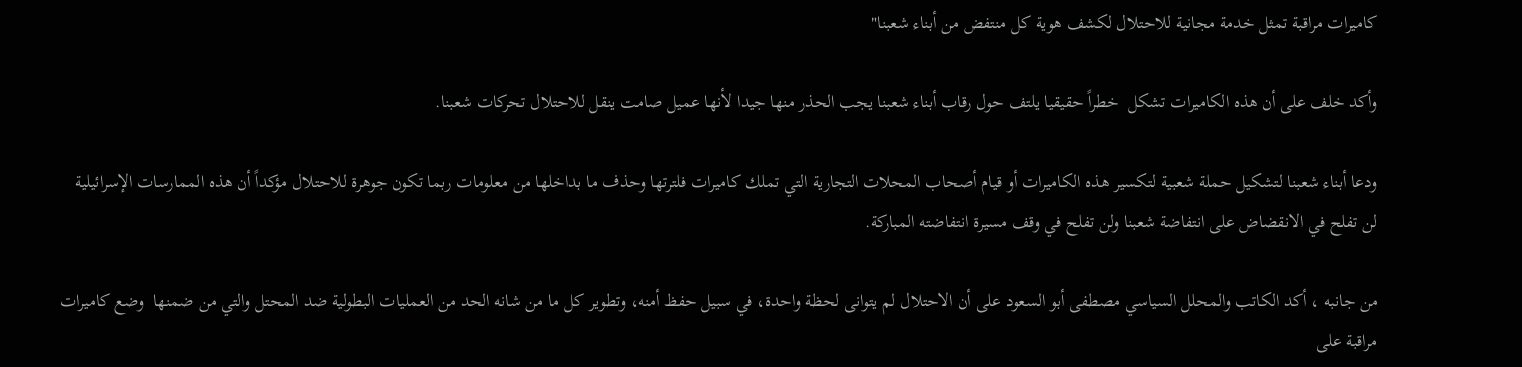كاميرات مراقبة تمثل خدمة مجانية للاحتلال لكشف هوية كل منتفض من أبناء شعبنا"

وأكد خلف على أن هذه الكاميرات تشكل  خطراً حقيقيا يلتف حول رقاب أبناء شعبنا يجب الحذر منها جيدا لأنها عميل صامت ينقل للاحتلال تحركات شعبنا.

ودعا أبناء شعبنا لتشكيل حملة شعبية لتكسير هذه الكاميرات أو قيام أصحاب المحلات التجارية التي تملك كاميرات فلترتها وحذف ما بداخلها من معلومات ربما تكون جوهرة للاحتلال مؤكداً أن هذه الممارسات الإسرائيلية  لن تفلح في الانقضاض على انتفاضة شعبنا ولن تفلح في وقف مسيرة انتفاضته المباركة.

من جانبه ، أكد الكاتب والمحلل السياسي مصطفى أبو السعود على أن الاحتلال لم يتوانى لحظة واحدة، في سبيل حفظ أمنه، وتطوير كل ما من شانه الحد من العمليات البطولية ضد المحتل والتي من ضمنها  وضع كاميرات مراقبة على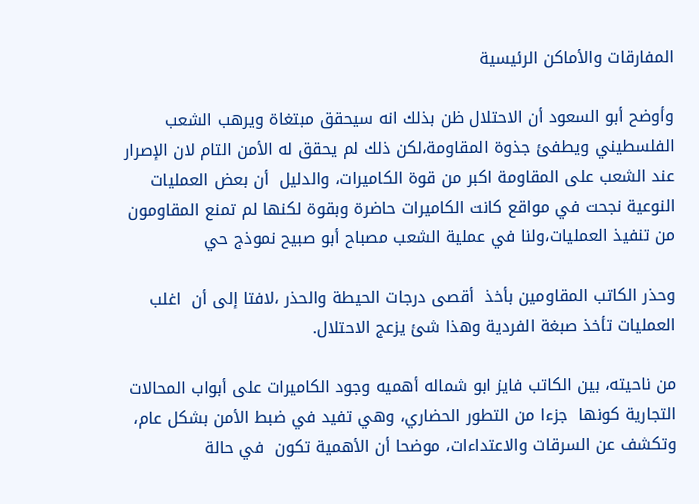المفارقات والأماكن الرئيسية

وأوضح أبو السعود أن الاحتلال ظن بذلك انه سيحقق مبتغاة ويرهب الشعب الفلسطيني ويطفئ جذوة المقاومة،لكن ذلك لم يحقق له الأمن التام لان الإصرار عند الشعب على المقاومة اكبر من قوة الكاميرات، والدليل  أن بعض العمليات النوعية نجحت في مواقع كانت الكاميرات حاضرة وبقوة لكنها لم تمنع المقاومون من تنفيذ العمليات،ولنا في عملية الشعب مصباح أبو صبيح نموذج حي

وحذر الكاتب المقاومين بأخذ  أقصى درجات الحيطة والحذر ،لافتا إلى أن  اغلب العمليات تأخذ صبغة الفردية وهذا شئ يزعج الاحتلال.

من ناحيته، بين الكاتب فايز ابو شماله أهميه وجود الكاميرات على أبواب المحالات التجارية كونها  جزءا من التطور الحضاري، وهي تفيد في ضبط الأمن بشكل عام، وتكشف عن السرقات والاعتداءات، موضحا أن الأهمية تكون  في حالة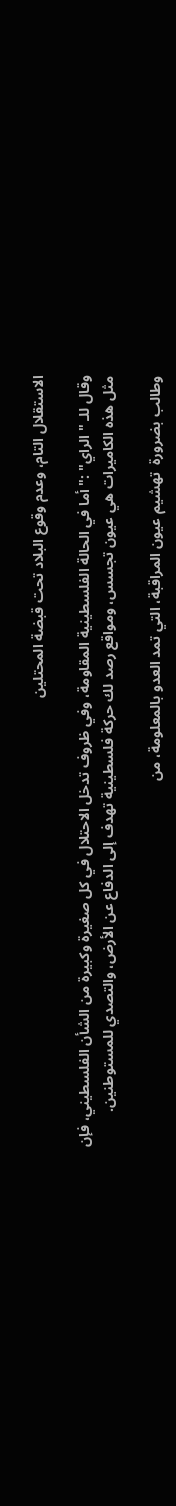الاستقلال التام، وعدم وقوع البلاد تحت قبضة المحتلين

وقال للـ " الراي" :" أما في الحالة الفلسطينية المقاومة، وفي ظروف تدخل الاحتلال في كل صغيرة وكبيرة من الشأن الفلسطيني، فإن مثل هذه الكاميرات هي عيون تجسس، ومواقع رصد لك حركة فلسطينية تهدف إلى الدفاع عن الأرض، والتصدي للمستوطنين.

وطالب بضرورة  تهشيم عيون المراقبة، التي تمد العدو بالمعلومة، من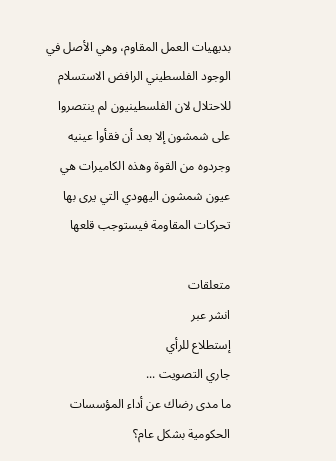بديهيات العمل المقاوم، وهي الأصل في الوجود الفلسطيني الرافض الاستسلام للاحتلال لان الفلسطينيون لم ينتصروا  على شمشون إلا بعد أن فقأوا عينيه وجردوه من القوة وهذه الكاميرات هي عيون شمشون اليهودي التي يرى بها تحركات المقاومة فيستوجب قلعها

متعلقات
انشر عبر
إستطلاع للرأي
جاري التصويت ...
ما مدى رضاك عن أداء المؤسسات الحكومية بشكل عام؟